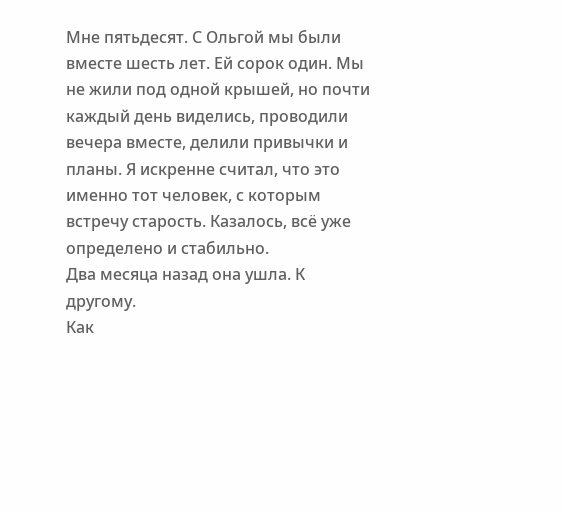Мне пятьдесят. С Ольгой мы были вместе шесть лет. Ей сорок один. Мы не жили под одной крышей, но почти каждый день виделись, проводили вечера вместе, делили привычки и планы. Я искренне считал, что это именно тот человек, с которым встречу старость. Казалось, всё уже определено и стабильно.
Два месяца назад она ушла. К другому.
Как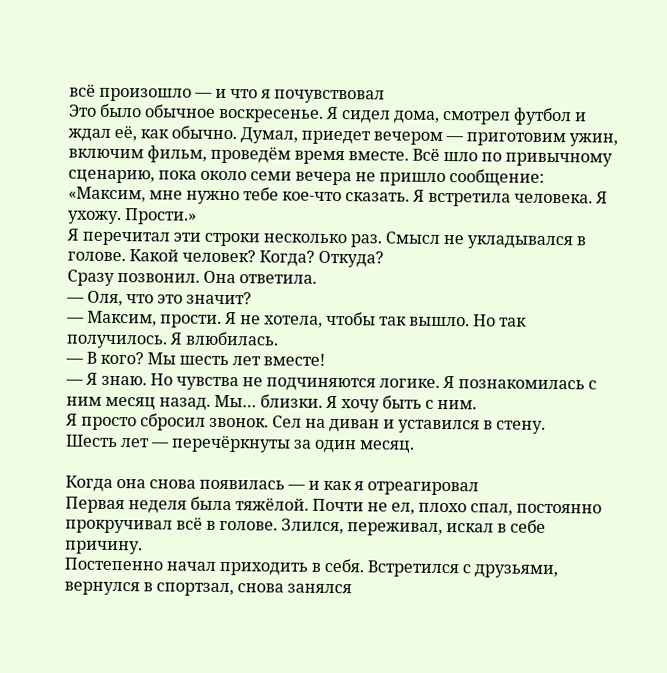всё произошло — и что я почувствовал
Это было обычное воскресенье. Я сидел дома, смотрел футбол и ждал её, как обычно. Думал, приедет вечером — приготовим ужин, включим фильм, проведём время вместе. Всё шло по привычному сценарию, пока около семи вечера не пришло сообщение:
«Максим, мне нужно тебе кое-что сказать. Я встретила человека. Я ухожу. Прости.»
Я перечитал эти строки несколько раз. Смысл не укладывался в голове. Какой человек? Когда? Откуда?
Сразу позвонил. Она ответила.
— Оля, что это значит?
— Максим, прости. Я не хотела, чтобы так вышло. Но так получилось. Я влюбилась.
— В кого? Мы шесть лет вместе!
— Я знаю. Но чувства не подчиняются логике. Я познакомилась с ним месяц назад. Мы… близки. Я хочу быть с ним.
Я просто сбросил звонок. Сел на диван и уставился в стену.
Шесть лет — перечёркнуты за один месяц.

Когда она снова появилась — и как я отреагировал
Первая неделя была тяжёлой. Почти не ел, плохо спал, постоянно прокручивал всё в голове. Злился, переживал, искал в себе причину.
Постепенно начал приходить в себя. Встретился с друзьями, вернулся в спортзал, снова занялся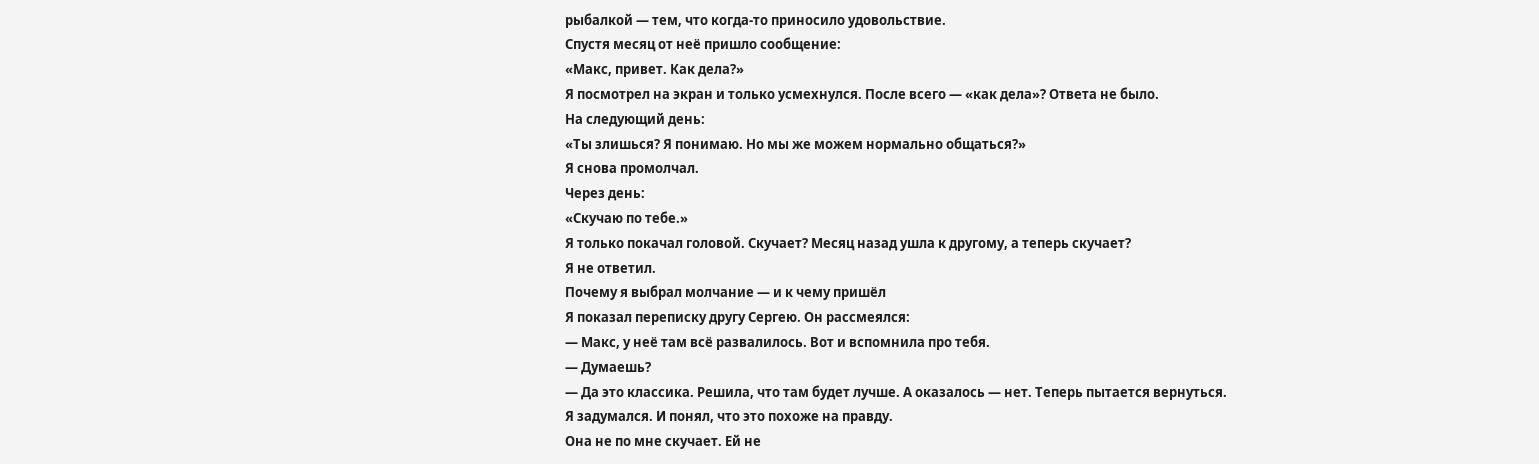рыбалкой — тем, что когда-то приносило удовольствие.
Спустя месяц от неё пришло сообщение:
«Макс, привет. Как дела?»
Я посмотрел на экран и только усмехнулся. После всего — «как дела»? Ответа не было.
На следующий день:
«Ты злишься? Я понимаю. Но мы же можем нормально общаться?»
Я снова промолчал.
Через день:
«Скучаю по тебе.»
Я только покачал головой. Скучает? Месяц назад ушла к другому, а теперь скучает?
Я не ответил.
Почему я выбрал молчание — и к чему пришёл
Я показал переписку другу Сергею. Он рассмеялся:
— Макс, у неё там всё развалилось. Вот и вспомнила про тебя.
— Думаешь?
— Да это классика. Решила, что там будет лучше. А оказалось — нет. Теперь пытается вернуться.
Я задумался. И понял, что это похоже на правду.
Она не по мне скучает. Ей не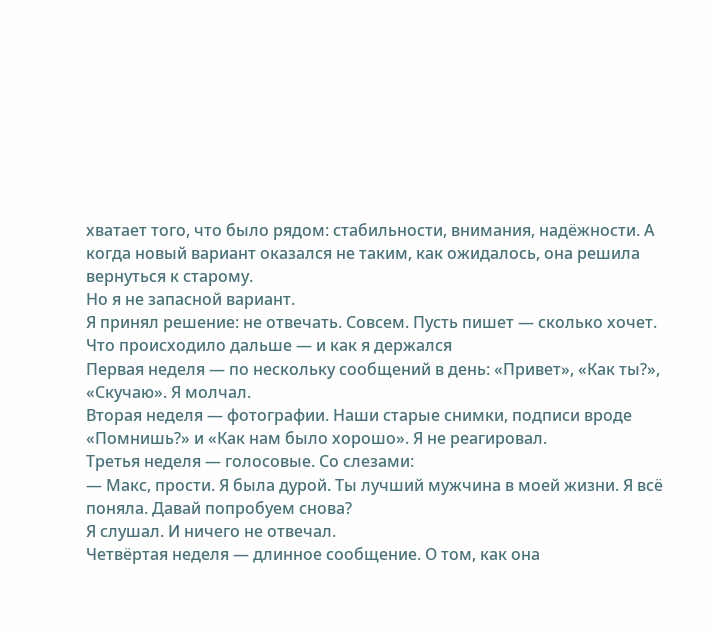хватает того, что было рядом: стабильности, внимания, надёжности. А когда новый вариант оказался не таким, как ожидалось, она решила вернуться к старому.
Но я не запасной вариант.
Я принял решение: не отвечать. Совсем. Пусть пишет — сколько хочет.
Что происходило дальше — и как я держался
Первая неделя — по нескольку сообщений в день: «Привет», «Как ты?», «Скучаю». Я молчал.
Вторая неделя — фотографии. Наши старые снимки, подписи вроде «Помнишь?» и «Как нам было хорошо». Я не реагировал.
Третья неделя — голосовые. Со слезами:
— Макс, прости. Я была дурой. Ты лучший мужчина в моей жизни. Я всё поняла. Давай попробуем снова?
Я слушал. И ничего не отвечал.
Четвёртая неделя — длинное сообщение. О том, как она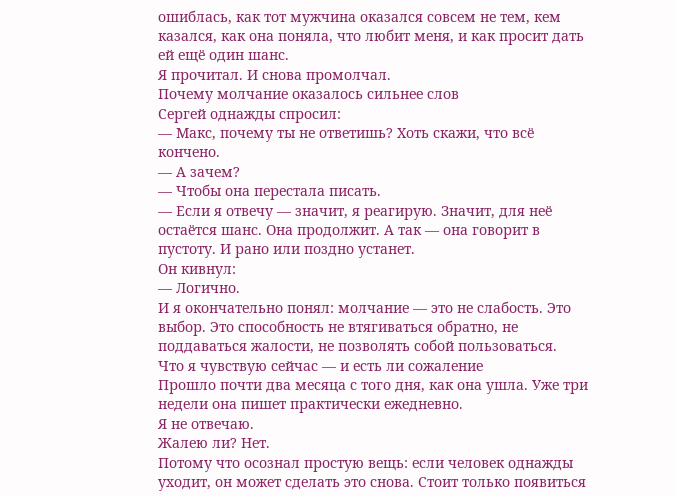ошиблась, как тот мужчина оказался совсем не тем, кем казался, как она поняла, что любит меня, и как просит дать ей ещё один шанс.
Я прочитал. И снова промолчал.
Почему молчание оказалось сильнее слов
Сергей однажды спросил:
— Макс, почему ты не ответишь? Хоть скажи, что всё кончено.
— А зачем?
— Чтобы она перестала писать.
— Если я отвечу — значит, я реагирую. Значит, для неё остаётся шанс. Она продолжит. А так — она говорит в пустоту. И рано или поздно устанет.
Он кивнул:
— Логично.
И я окончательно понял: молчание — это не слабость. Это выбор. Это способность не втягиваться обратно, не поддаваться жалости, не позволять собой пользоваться.
Что я чувствую сейчас — и есть ли сожаление
Прошло почти два месяца с того дня, как она ушла. Уже три недели она пишет практически ежедневно.
Я не отвечаю.
Жалею ли? Нет.
Потому что осознал простую вещь: если человек однажды уходит, он может сделать это снова. Стоит только появиться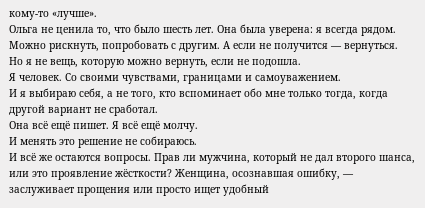кому-то «лучше».
Ольга не ценила то, что было шесть лет. Она была уверена: я всегда рядом. Можно рискнуть, попробовать с другим. А если не получится — вернуться.
Но я не вещь, которую можно вернуть, если не подошла.
Я человек. Со своими чувствами, границами и самоуважением.
И я выбираю себя, а не того, кто вспоминает обо мне только тогда, когда другой вариант не сработал.
Она всё ещё пишет. Я всё ещё молчу.
И менять это решение не собираюсь.
И всё же остаются вопросы. Прав ли мужчина, который не дал второго шанса, или это проявление жёсткости? Женщина, осознавшая ошибку, — заслуживает прощения или просто ищет удобный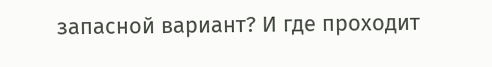запасной вариант? И где проходит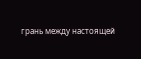грань между настоящей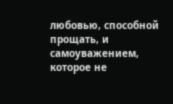любовью, способной прощать, и самоуважением, которое не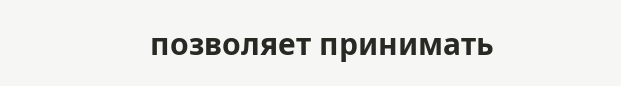позволяет принимать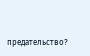предательство?